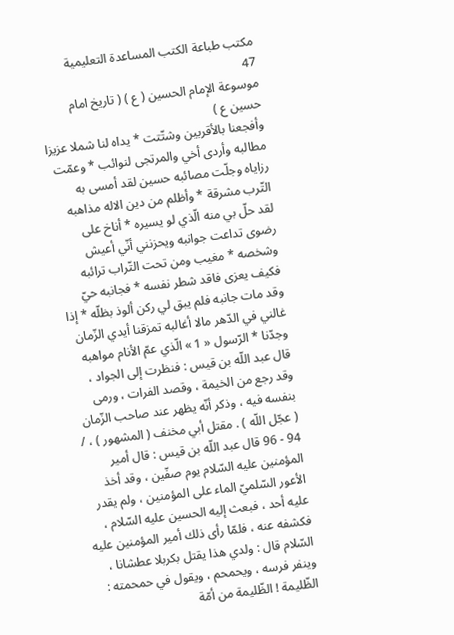مكتب طباعة الكتب المساعدة التعليمية
47
موسوعة الإمام الحسين ( ع ) ( تاريخ امام حسين ع )
وأفجعنا بالأقربين وشتّتت * يداه لنا شملا عزيزا مطالبه وأردى أخي والمرتجى لنوائب * وعمّت رزاياه وجلّت مصائبه حسين لقد أمسى به التّرب مشرقة * وأظلم من دين الاله مذاهبه لقد حلّ بي منه الّذي لو يسيره * أناخ على رضوى تداعت جوانبه ويحزنني أنّي أعيش وشخصه * مغيب ومن تحت التّراب ترائبه فكيف يعزى فاقد شطر نفسه * فجانبه حيّ وقد مات جانبه فلم يبق لي ركن ألوذ بظلّه * إذا غالني في الدّهر مالا أغالبه تمزقنا أيدي الزّمان وجدّنا * الرّسول « 1 » الّذي عمّ الأنام مواهبه قال عبد اللّه بن قيس : فنظرت إلى الجواد ، وقد رجع من الخيمة ، وقصد الفرات ، ورمى بنفسه فيه ، وذكر أنّه يظهر عند صاحب الزّمان ( عجّل اللّه ) . مقتل أبي مخنف ( المشهور ) ، / 94 - 96 قال عبد اللّه بن قيس : قال أمير المؤمنين عليه السّلام يوم صفّين ، وقد أخذ الأعور السّلميّ الماء على المؤمنين ، ولم يقدر عليه أحد ، فبعث إليه الحسين عليه السّلام ، فكشفه عنه ، فلمّا رأى ذلك أمير المؤمنين عليه السّلام قال : ولدي هذا يقتل بكربلا عطشانا ، وينفر فرسه ، ويحمحم ، ويقول في حمحمته : الظّليمة ! الظّليمة من أمّة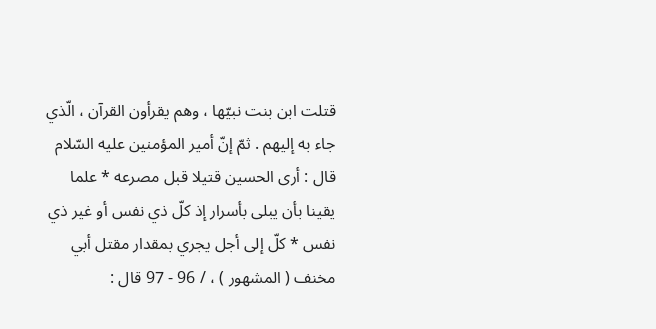قتلت ابن بنت نبيّها ، وهم يقرأون القرآن ، الّذي جاء به إليهم . ثمّ إنّ أمير المؤمنين عليه السّلام قال : أرى الحسين قتيلا قبل مصرعه * علما يقينا بأن يبلى بأسرار إذ كلّ ذي نفس أو غير ذي نفس * كلّ إلى أجل يجري بمقدار مقتل أبي مخنف ( المشهور ) ، / 96 - 97 قال :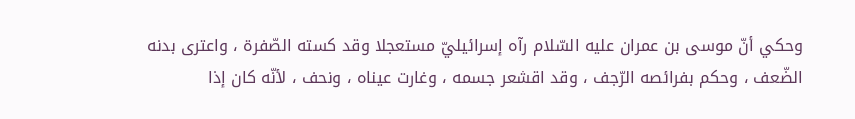وحكي أنّ موسى بن عمران عليه السّلام رآه إسرائيليّ مستعجلا وقد كسته الصّفرة ، واعترى بدنه الضّعف ، وحكم بفرائصه الرّجف ، وقد اقشعر جسمه ، وغارت عيناه ، ونحف ، لأنّه كان إذا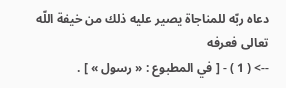دعاه ربّه للمناجاة يصير عليه ذلك من خيفة اللّه تعالى فعرفه
--> ( 1 ) - [ في المطبوع : « رسول » ] .